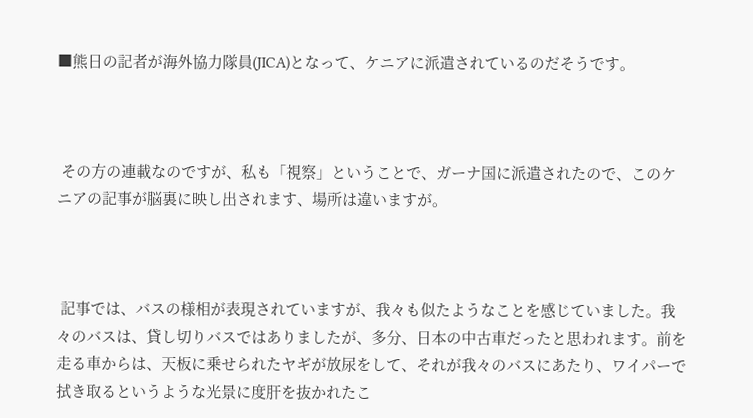■熊日の記者が海外協力隊員(JICA)となって、ケニアに派遣されているのだそうです。



 その方の連載なのですが、私も「視察」ということで、ガーナ国に派遣されたので、このケニアの記事が脳裏に映し出されます、場所は違いますが。



 記事では、バスの様相が表現されていますが、我々も似たようなことを感じていました。我々のバスは、貸し切りバスではありましたが、多分、日本の中古車だったと思われます。前を走る車からは、天板に乗せられたヤギが放尿をして、それが我々のバスにあたり、ワイパーで拭き取るというような光景に度肝を抜かれたこ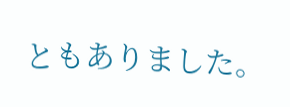ともありました。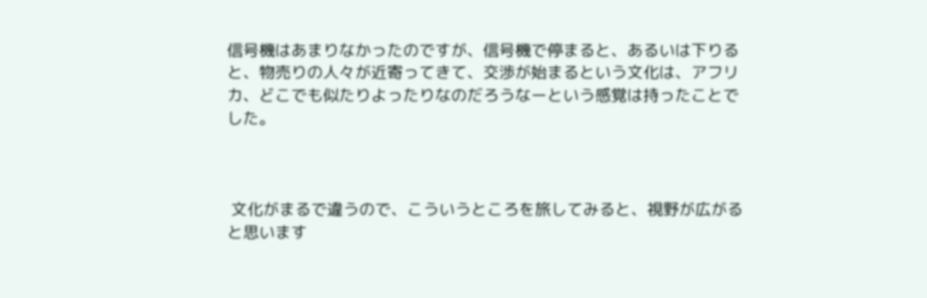信号機はあまりなかったのですが、信号機で停まると、あるいは下りると、物売りの人々が近寄ってきて、交渉が始まるという文化は、アフリカ、どこでも似たりよったりなのだろうなーという感覚は持ったことでした。



 文化がまるで違うので、こういうところを旅してみると、視野が広がると思います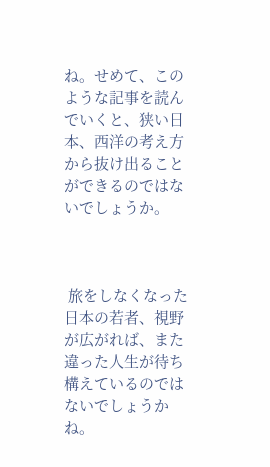ね。せめて、このような記事を読んでいくと、狭い日本、西洋の考え方から抜け出ることができるのではないでしょうか。



 旅をしなくなった日本の若者、視野が広がれば、また違った人生が待ち構えているのではないでしょうかね。